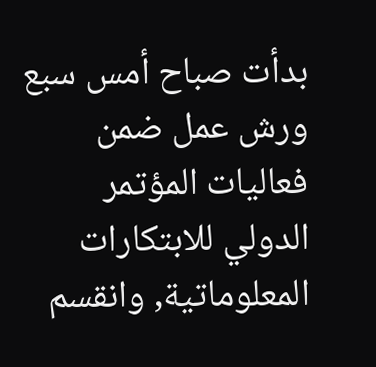بدأت صباح أمس سبع ورش عمل ضمن فعاليات المؤتمر الدولي للابتكارات المعلوماتية, وانقسم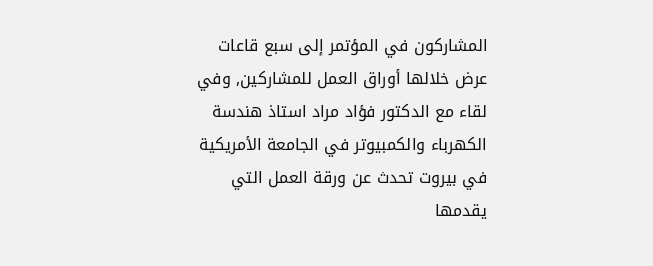المشاركون في المؤتمر إلى سبع قاعات عرض خلالها أوراق العمل للمشاركين, وفي لقاء مع الدكتور فؤاد مراد استاذ هندسة الكهرباء والكمبيوتر في الجامعة الأمريكية في بيروت تحدث عن ورقة العمل التي يقدمها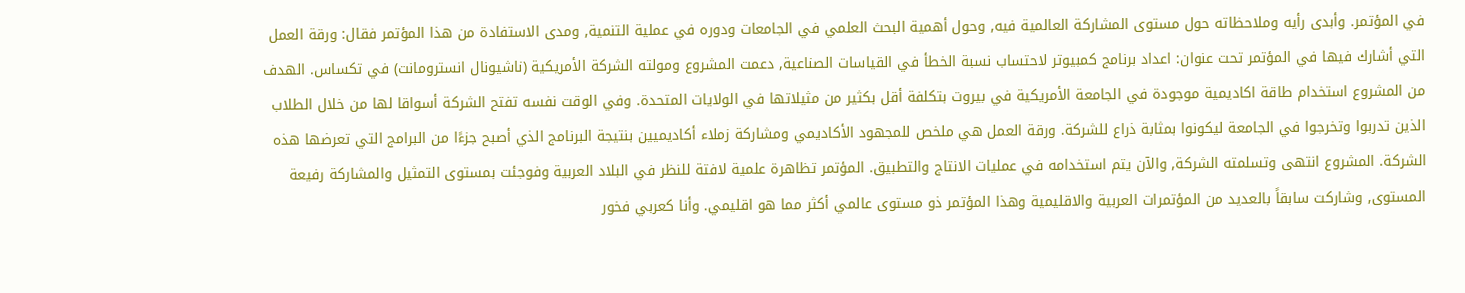في المؤتمر. وأبدى رأيه وملاحظاته حول مستوى المشاركة العالمية فيه, وحول أهمية البحث العلمي في الجامعات ودوره في عملية التنمية, ومدى الاستفادة من هذا المؤتمر فقال: ورقة العمل التي أشارك فيها في المؤتمر تحت عنوان: اعداد برنامج كمبيوتر لاحتساب نسبة الخطأ في القياسات الصناعية, دعمت المشروع ومولته الشركة الأمريكية (ناشيونال انسترومانت) في تكساس. الهدف من المشروع استخدام طاقة اكاديمية موجودة في الجامعة الأمريكية في بيروت بتكلفة أقل بكثير من مثيلاتها في الولايات المتحدة. وفي الوقت نفسه تفتح الشركة أسواقا لها من خلال الطلاب الذين تدربوا وتخرجوا في الجامعة ليكونوا بمثابة ذراع للشركة. ورقة العمل هي ملخص للمجهود الأكاديمي ومشاركة زملاء أكاديميين بنتيجة البرنامج الذي أصبح جزءًا من البرامج التي تعرضها هذه الشركة. المشروع انتهى وتسلمته الشركة, والآن يتم استخدامه في عمليات الانتاج والتطبيق. المؤتمر تظاهرة علمية لافتة للنظر في البلاد العربية وفوجئت بمستوى التمثيل والمشاركة رفيعة المستوى, وشاركت سابقاً بالعديد من المؤتمرات العربية والاقليمية وهذا المؤتمر ذو مستوى عالمي أكثر مما هو اقليمي. وأنا كعربي فخور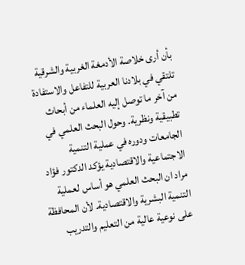بأن أرى خلاصة الأدمغة الغربية والشرقية تلتقي في بلادنا العربية للتفاعل والاستفادة من آخر ما توصل إليه العلماء من أبحاث تطبيقية ونظرية. وحول البحث العلمي في الجامعات ودوره في عملية التنمية الاجتماعية والاقتصادية يؤكد الدكتور فؤاد مراد ان البحث العلمي هو أساس لعملية التنمية البشرية والاقتصادية. لأن المحافظة على نوعية عالية من التعليم والتدريب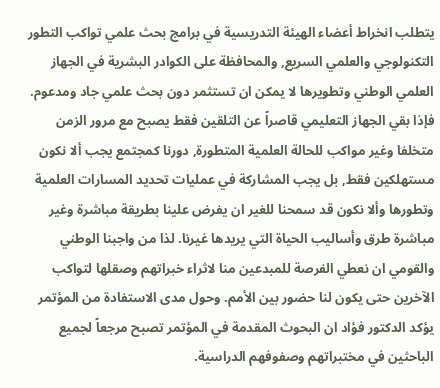يتطلب انخراط أعضاء الهيئة التدريسية في برامج بحث علمي تواكب التطور التكنولوجي والعلمي السريع, والمحافظة على الكوادر البشرية في الجهاز العلمي الوطني وتطويرها لا يمكن ان تستثمر دون بحث علمي جاد ومدعوم. فإذا بقي الجهاز التعليمي قاصراً عن التلقين فقط يصبح مع مرور الزمن متخلفا وغير مواكب للحالة العلمية المتطورة, دورنا كمجتمع يجب ألا نكون مستهلكين فقط, بل يجب المشاركة في عمليات تحديد المسارات العلمية وتطورها وألا نكون قد سمحنا للغير ان يفرض علينا بطريقة مباشرة وغير مباشرة طرق وأساليب الحياة التي يريدها غيرنا. لذا من واجبنا الوطني والقومي ان نعطي الفرصة للمبدعين منا لاثراء خبراتهم وصقلها لتواكب الآخرين حتى يكون لنا حضور بين الأمم. وحول مدى الاستفادة من المؤتمر يؤكد الدكتور فؤاد ان البحوث المقدمة في المؤتمر تصبح مرجعاً لجميع الباحثين في مختبراتهم وصفوفهم الدراسية.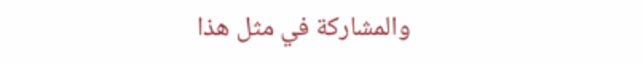والمشاركة في مثل هذا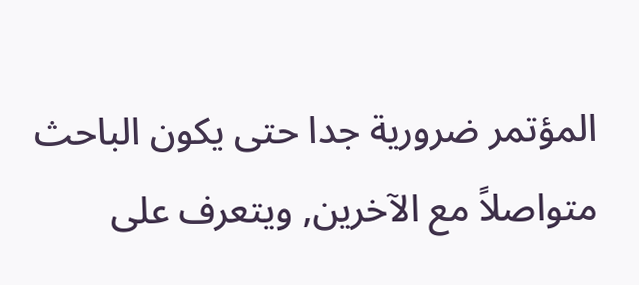المؤتمر ضرورية جدا حتى يكون الباحث متواصلاً مع الآخرين, ويتعرف على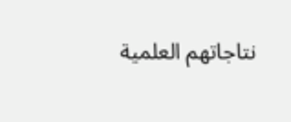نتاجاتهم العلمية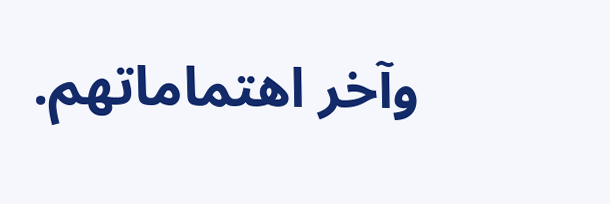وآخر اهتماماتهم.